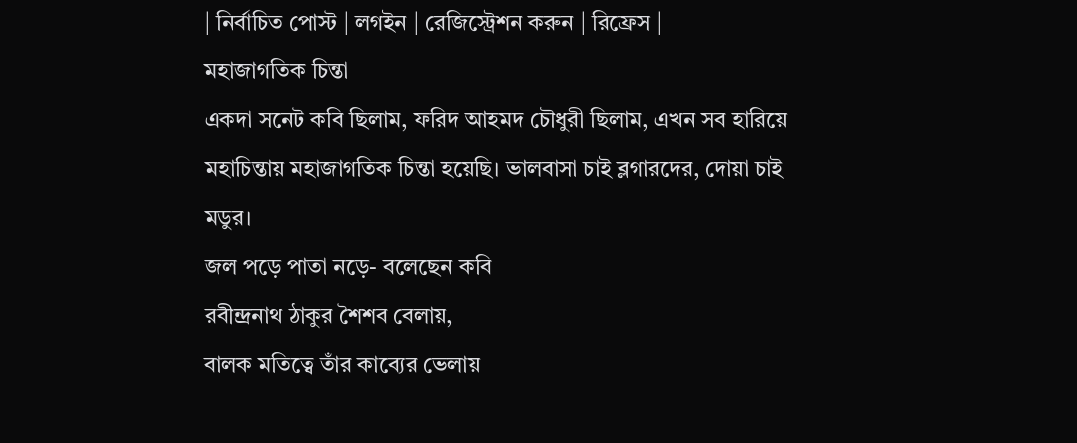| নির্বাচিত পোস্ট | লগইন | রেজিস্ট্রেশন করুন | রিফ্রেস |
মহাজাগতিক চিন্তা
একদা সনেট কবি ছিলাম, ফরিদ আহমদ চৌধুরী ছিলাম, এখন সব হারিয়ে মহাচিন্তায় মহাজাগতিক চিন্তা হয়েছি। ভালবাসা চাই ব্লগারদের, দোয়া চাই মডুর।
জল পড়ে পাতা নড়ে- বলেছেন কবি
রবীন্দ্রনাথ ঠাকুর শৈশব বেলায়,
বালক মতিত্বে তাঁর কাব্যের ভেলায়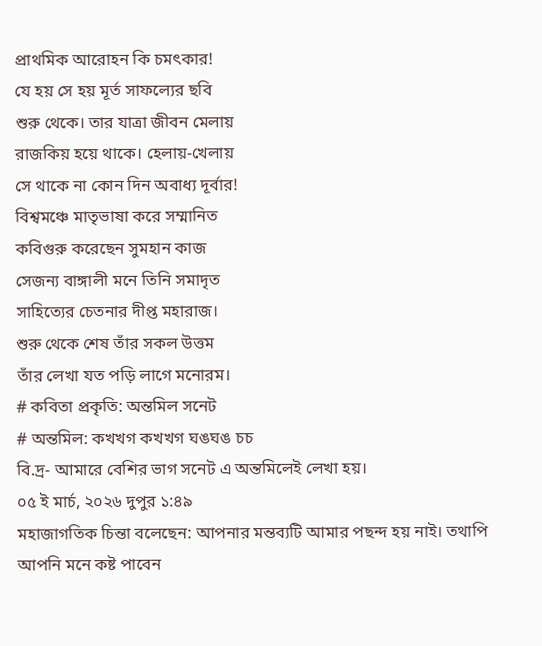প্রাথমিক আরোহন কি চমৎকার!
যে হয় সে হয় মূর্ত সাফল্যের ছবি
শুরু থেকে। তার যাত্রা জীবন মেলায়
রাজকিয় হয়ে থাকে। হেলায়-খেলায়
সে থাকে না কোন দিন অবাধ্য দূর্বার!
বিশ্বমঞ্চে মাতৃভাষা করে সম্মানিত
কবিগুরু করেছেন সুমহান কাজ
সেজন্য বাঙ্গালী মনে তিনি সমাদৃত
সাহিত্যের চেতনার দীপ্ত মহারাজ।
শুরু থেকে শেষ তাঁর সকল উত্তম
তাঁর লেখা যত পড়ি লাগে মনোরম।
# কবিতা প্রকৃতি: অন্তমিল সনেট
# অন্তমিল: কখখগ কখখগ ঘঙঘঙ চচ
বি.দ্র- আমারে বেশির ভাগ সনেট এ অন্তমিলেই লেখা হয়।
০৫ ই মার্চ, ২০২৬ দুপুর ১:৪৯
মহাজাগতিক চিন্তা বলেছেন: আপনার মন্তব্যটি আমার পছন্দ হয় নাই। তথাপি আপনি মনে কষ্ট পাবেন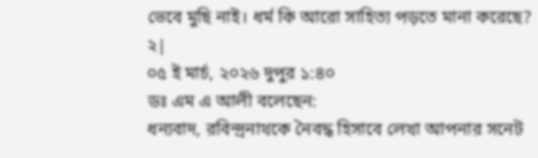ভেবে মুছি নাই। ধর্ম কি আরো সাহিত্য পড়তে মানা করেছে?
২|
০৫ ই মার্চ, ২০২৬ দুপুর ১:৪০
ডঃ এম এ আলী বলেছেন:
ধন্যবাদ, রবিন্দ্রনাথকে নৈবদ্ধ হিসাবে লেখা আপনার সনেট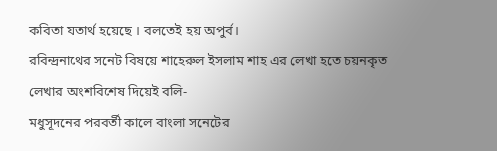কবিতা যতার্থ হয়েছে । বলতেই হয় অপুর্ব।
রবিন্দ্রনাথের সনেট বিষয়ে শাহেরুল ইসলাম শাহ এর লেখা হতে চয়নকৃত লেখার অংশবিশেষ দিয়েই বলি-
মধুসূদনের পরবর্তী কালে বাংলা সনেটের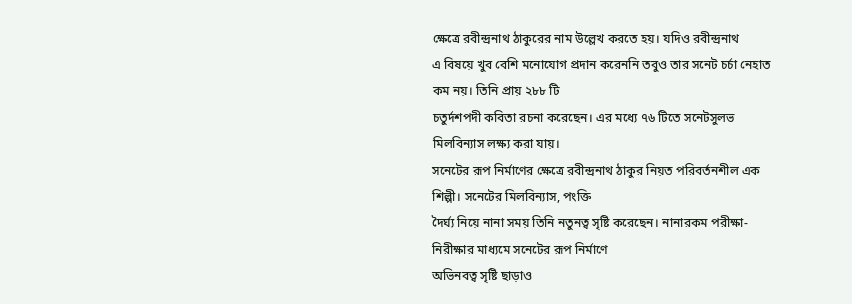ক্ষেত্রে রবীন্দ্রনাথ ঠাকুরের নাম উল্লেখ করতে হয়। যদিও রবীন্দ্রনাথ
এ বিষয়ে খুব বেশি মনোযোগ প্রদান করেননি তবুও তার সনেট চর্চা নেহাত কম নয়। তিনি প্রায় ২৮৮ টি
চতুর্দশপদী কবিতা রচনা করেছেন। এর মধ্যে ৭৬ টিতে সনেটসুলভ মিলবিন্যাস লক্ষ্য করা যায়।
সনেটের রূপ নির্মাণের ক্ষেত্রে রবীন্দ্রনাথ ঠাকুর নিয়ত পরিবর্তনশীল এক শিল্পী। সনেটের মিলবিন্যাস, পংক্তি
দৈর্ঘ্য নিয়ে নানা সময় তিনি নতুনত্ব সৃষ্টি করেছেন। নানারকম পরীক্ষা-নিরীক্ষার মাধ্যমে সনেটের রূপ নির্মাণে
অভিনবত্ব সৃষ্টি ছাড়াও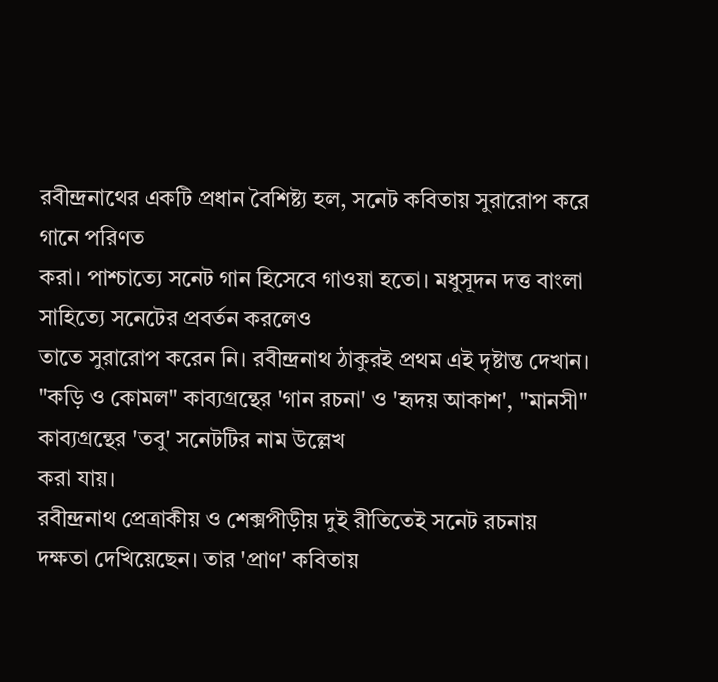রবীন্দ্রনাথের একটি প্রধান বৈশিষ্ট্য হল, সনেট কবিতায় সুরারোপ করে গানে পরিণত
করা। পাশ্চাত্যে সনেট গান হিসেবে গাওয়া হতো। মধুসূদন দত্ত বাংলা সাহিত্যে সনেটের প্রবর্তন করলেও
তাতে সুরারোপ করেন নি। রবীন্দ্রনাথ ঠাকুরই প্রথম এই দৃষ্টান্ত দেখান।
"কড়ি ও কোমল" কাব্যগ্রন্থের 'গান রচনা' ও 'হৃদয় আকাশ', "মানসী" কাব্যগ্রন্থের 'তবু' সনেটটির নাম উল্লেখ
করা যায়।
রবীন্দ্রনাথ প্রেত্রাকীয় ও শেক্সপীড়ীয় দুই রীতিতেই সনেট রচনায় দক্ষতা দেখিয়েছেন। তার 'প্রাণ' কবিতায়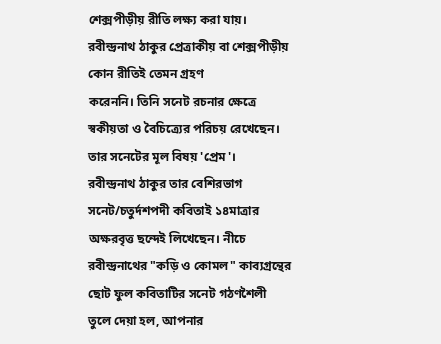শেক্সপীড়ীয় রীতি লক্ষ্য করা যায়। রবীন্দ্রনাথ ঠাকুর প্রেত্রাকীয় বা শেক্সপীড়ীয় কোন রীতিই তেমন গ্রহণ
করেননি। তিনি সনেট রচনার ক্ষেত্রে স্বকীয়তা ও বৈচিত্র্যের পরিচয় রেখেছেন। তার সনেটের মূল বিষয় 'প্রেম'।
রবীন্দ্রনাথ ঠাকুর তার বেশিরভাগ সনেট/চতুর্দশপদী কবিতাই ১৪মাত্রার অক্ষরবৃত্ত ছন্দেই লিখেছেন। নীচে
রবীন্দ্রনাথের "কড়ি ও কোমল" কাব্যগ্রন্থের ছোট ফুল কবিতাটির সনেট গঠণশৈলী তুলে দেয়া হল, আপনার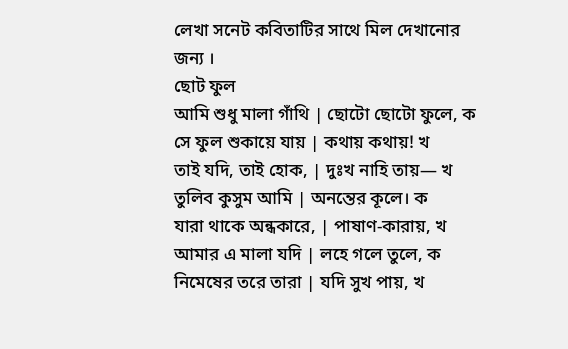লেখা সনেট কবিতাটির সাথে মিল দেখানোর জন্য ।
ছোট ফুল
আমি শুধু মালা গাঁথি | ছোটো ছোটো ফুলে, ক
সে ফুল শুকায়ে যায় | কথায় কথায়! খ
তাই যদি, তাই হোক, | দুঃখ নাহি তায়— খ
তুলিব কুসুম আমি | অনন্তের কূলে। ক
যারা থাকে অন্ধকারে, | পাষাণ-কারায়, খ
আমার এ মালা যদি | লহে গলে তুলে, ক
নিমেষের তরে তারা | যদি সুখ পায়, খ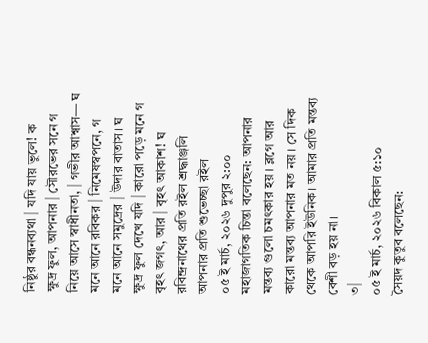নিষ্ঠুর বন্ধনব্যথা | যদি যায় ভুলে! ক
ক্ষুদ্র ফুল, আপনার | সৌরভের সনে গ
নিয়ে আসে স্বাধীনতা, | গভীর আশ্বাস— ঘ
মনে আনে রবিকর | নিমেষস্বপনে, গ
মনে আনে সমুদ্রের | উদার বাতাস। ঘ
ক্ষুদ্র ফুল দেখে যদি | কারো পড়ে মনে গ
বৃহৎ জগৎ, আর | বৃহৎ আকাশ! ঘ
রবিন্দ্রনাথের প্রতি রইল শ্রদ্ধাঞ্জলি
আপনার প্রতি শুভেচ্ছা রইল
০৫ ই মার্চ, ২০২৬ দুপুর ২:০০
মহাজাগতিক চিন্তা বলেছেন: আপনার মন্তব্য গুলো চমৎকার হয়। ব্লগে আর কারো মন্তব্য আপনার মত নয়। সে দিক থেকে আপরি ইউনিক। আমার প্রতি মন্তব্য বেশী বড় হয় না।
৩|
০৫ ই মার্চ, ২০২৬ বিকাল ৫:১০
সৈয়দ কুতুব বলেছেন: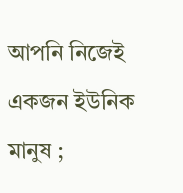আপনি নিজেই একজন ইউনিক মানুষ ;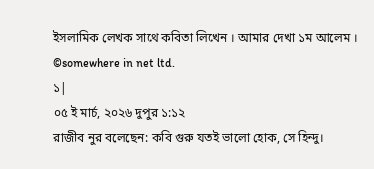ইসলামিক লেখক সাথে কবিতা লিখেন । আমার দেখা ১ম আলেম ।
©somewhere in net ltd.
১|
০৫ ই মার্চ, ২০২৬ দুপুর ১:১২
রাজীব নুর বলেছেন: কবি গুরু যতই ভালো হোক, সে হিন্দু।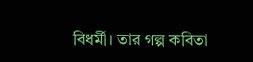বিধর্মী। তার গল্প কবিতা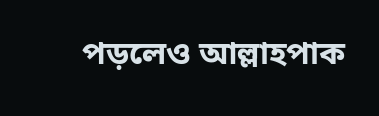পড়লেও আল্লাহপাক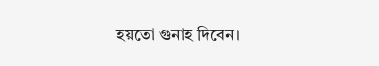হয়তো গুনাহ দিবেন।